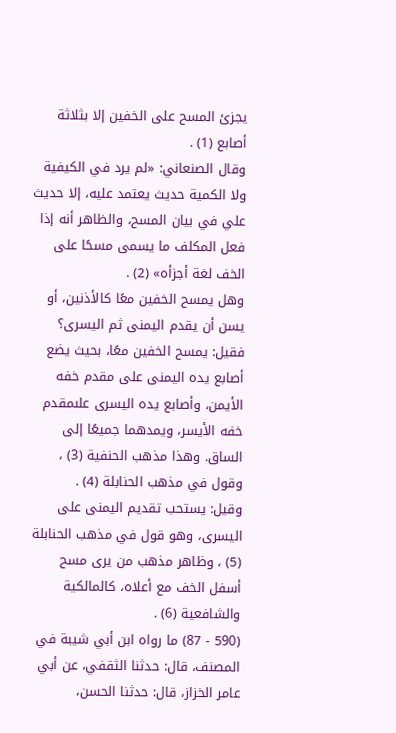يجزئ المسح على الخفين إلا بثلاثة أصابع (1) .
وقال الصنعاني: «لم يرد في الكيفية ولا الكمية حديث يعتمد عليه، إلا حديث علي في بيان المسح، والظاهر أنه إذا فعل المكلف ما يسمى مسحًا على الخف لغة أجزأه» (2) .
وهل يمسح الخفين معًا كالأذنين، أو يسن أن يقدم اليمنى ثم اليسرى؟
فقيل: يمسح الخفين معًا، بحيث يضع أصابع يده اليمنى على مقدم خفه الأيمن، وأصابع يده اليسرى علىمقدم خفه الأيسر، ويمدهما جميعًا إلى الساق. وهذا مذهب الحنفية (3) ، وقول في مذهب الحنابلة (4) .
وقيل: يستحب تقديم اليمنى على اليسرى، وهو قول في مذهب الحنابلة (5) ، وظاهر مذهب من يرى مسح أسفل الخف مع أعلاه، كالمالكية والشافعية (6) .
(590 - 87) ما رواه ابن أبي شيبة في المصنف، قال: حدثنا الثقفي، عن أبي عامر الخزاز، قال: حدثنا الحسن،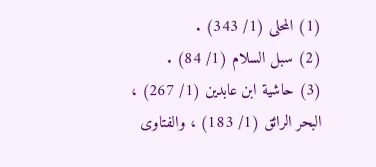(1) المحلى (1/ 343) .
(2) سبل السلام (1/ 84) .
(3) حاشية ابن عابدين (1/ 267) ، البحر الرائق (1/ 183) ، والفتاوى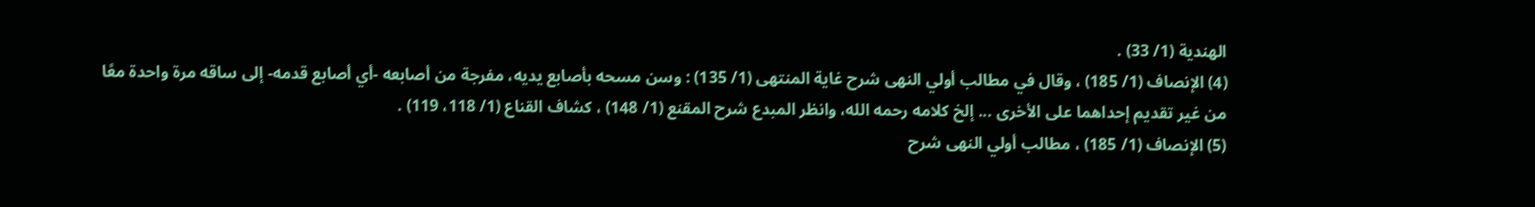الهندية (1/ 33) .
(4) الإنصاف (1/ 185) ، وقال في مطالب أولي النهى شرح غاية المنتهى (1/ 135) : وسن مسحه بأصابع يديه، مفرجة من أصابعه -أي أصابع قدمه- إلى ساقه مرة واحدة معًا من غير تقديم إحداهما على الأخرى ... إلخ كلامه رحمه الله، وانظر المبدع شرح المقنع (1/ 148) ، كشاف القناع (1/ 118، 119) .
(5) الإنصاف (1/ 185) ، مطالب أولي النهى شرح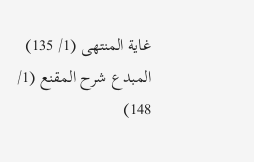غاية المنتهى (1/ 135) المبدع شرح المقنع (1/ 148)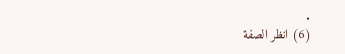.
(6) انظر الصفة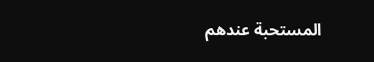المستحبة عندهم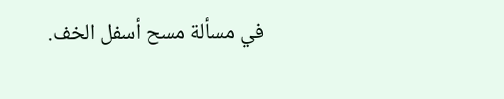في مسألة مسح أسفل الخف.